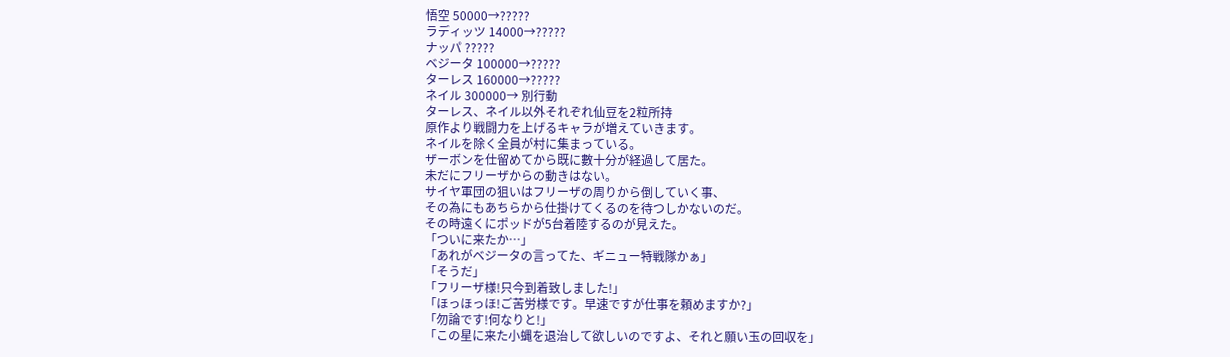悟空 50000→?????
ラディッツ 14000→?????
ナッパ ?????
ベジータ 100000→?????
ターレス 160000→?????
ネイル 300000→ 別行動
ターレス、ネイル以外それぞれ仙豆を2粒所持
原作より戦闘力を上げるキャラが増えていきます。
ネイルを除く全員が村に集まっている。
ザーボンを仕留めてから既に數十分が経過して居た。
未だにフリーザからの動きはない。
サイヤ軍団の狙いはフリーザの周りから倒していく事、
その為にもあちらから仕掛けてくるのを待つしかないのだ。
その時遠くにポッドが5台着陸するのが見えた。
「ついに来たか…」
「あれがベジータの言ってた、ギニュー特戦隊かぁ」
「そうだ」
「フリーザ様!只今到着致しました!」
「ほっほっほ!ご苦労様です。早速ですが仕事を頼めますか?」
「勿論です!何なりと!」
「この星に来た小蝿を退治して欲しいのですよ、それと願い玉の回収を」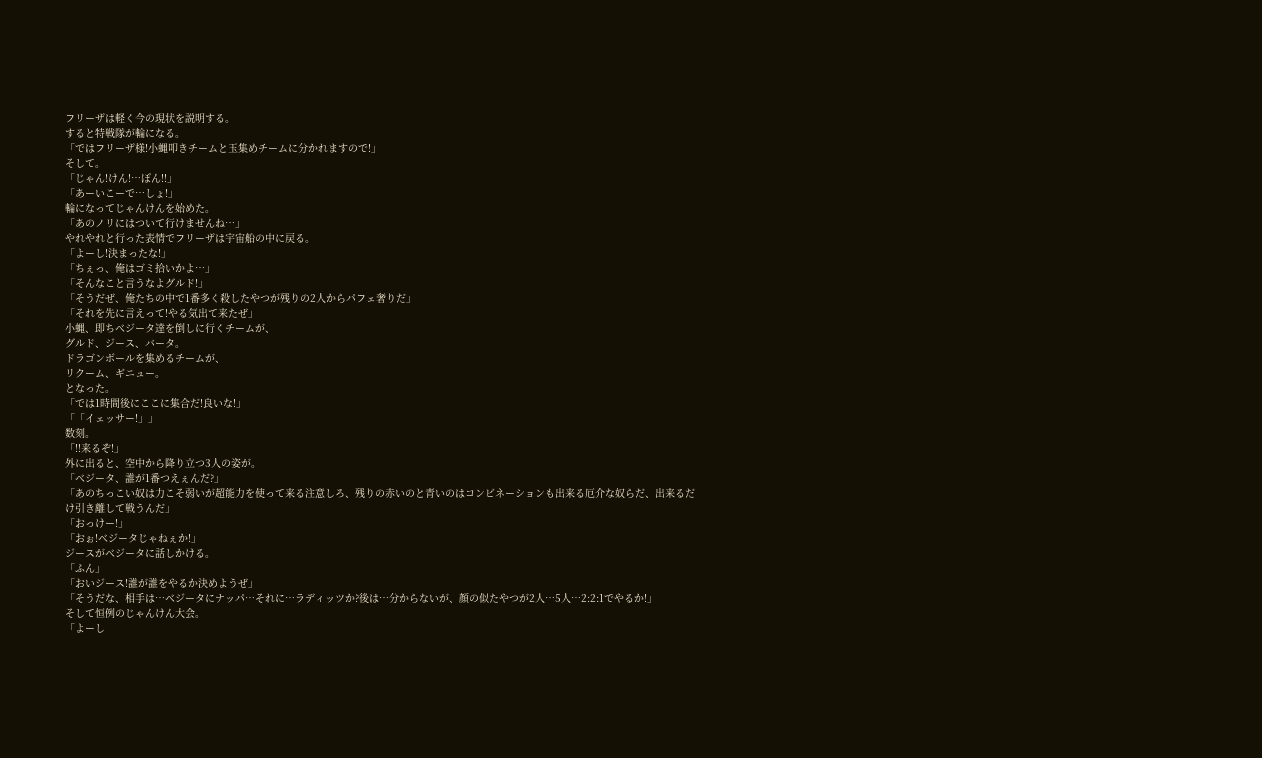フリーザは軽く今の現状を説明する。
すると特戦隊が輪になる。
「ではフリーザ様!小蝿叩きチームと玉集めチームに分かれますので!」
そして。
「じゃん!けん!…ぽん!!」
「あーいこーで…しょ!」
輪になってじゃんけんを始めた。
「あのノリにはついて行けませんね…」
やれやれと行った表情でフリーザは宇宙船の中に戻る。
「よーし!決まったな!」
「ちぇっ、俺はゴミ拾いかよ…」
「そんなこと言うなよグルド!」
「そうだぜ、俺たちの中で1番多く殺したやつが残りの2人からパフェ奢りだ」
「それを先に言えって!やる気出て来たぜ」
小蝿、即ちベジータ達を倒しに行くチームが、
グルド、ジース、バータ。
ドラゴンボールを集めるチームが、
リクーム、ギニュー。
となった。
「では1時間後にここに集合だ!良いな!」
「「イェッサー!」」
数刻。
「!!来るぞ!」
外に出ると、空中から降り立つ3人の姿が。
「ベジータ、誰が1番つえぇんだ?」
「あのちっこい奴は力こそ弱いが超能力を使って来る注意しろ、残りの赤いのと青いのはコンビネーションも出来る厄介な奴らだ、出来るだけ引き離して戦うんだ」
「おっけー!」
「おぉ!ベジータじゃねぇか!」
ジースがベジータに話しかける。
「ふん」
「おいジース!誰が誰をやるか決めようぜ」
「そうだな、相手は…ベジータにナッパ…それに…ラディッツか?後は…分からないが、顔の似たやつが2人…5人…2:2:1でやるか!」
そして恒例のじゃんけん大会。
「よーし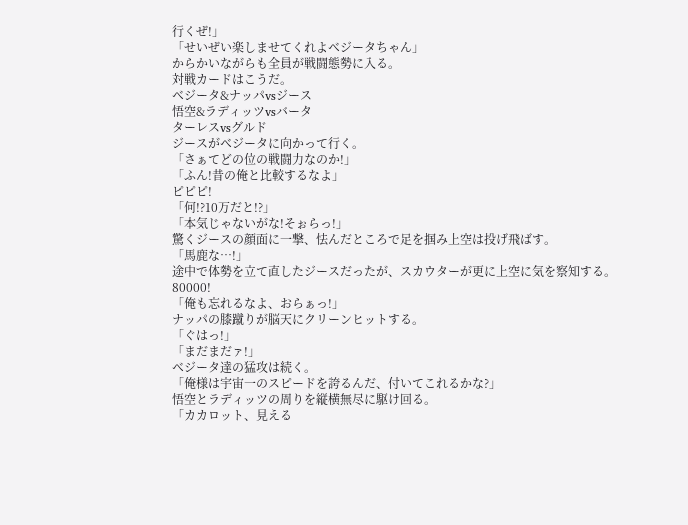行くぜ!」
「せいぜい楽しませてくれよベジータちゃん」
からかいながらも全員が戦闘態勢に入る。
対戦カードはこうだ。
ベジータ&ナッパvsジース
悟空&ラディッツvsバータ
ターレスvsグルド
ジースがベジータに向かって行く。
「さぁてどの位の戦闘力なのか!」
「ふん!昔の俺と比較するなよ」
ピピピ!
「何!?10万だと!?」
「本気じゃないがな!そぉらっ!」
驚くジースの顔面に一撃、怯んだところで足を掴み上空は投げ飛ばす。
「馬鹿な…!」
途中で体勢を立て直したジースだったが、スカウターが更に上空に気を察知する。
80000!
「俺も忘れるなよ、おらぁっ!」
ナッパの膝蹴りが脳天にクリーンヒットする。
「ぐはっ!」
「まだまだァ!」
ベジータ達の猛攻は続く。
「俺様は宇宙一のスピードを誇るんだ、付いてこれるかな?」
悟空とラディッツの周りを縦横無尽に駆け回る。
「カカロット、見える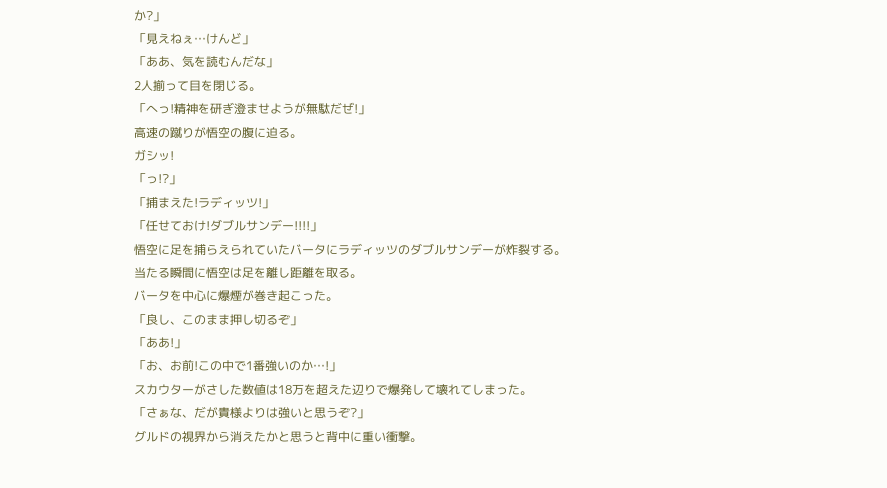か?」
「見えねぇ…けんど」
「ああ、気を読むんだな」
2人揃って目を閉じる。
「へっ!精神を研ぎ澄ませようが無駄だぜ!」
高速の蹴りが悟空の腹に迫る。
ガシッ!
「っ!?」
「捕まえた!ラディッツ!」
「任せておけ!ダブルサンデー!!!!」
悟空に足を捕らえられていたバータにラディッツのダブルサンデーが炸裂する。
当たる瞬間に悟空は足を離し距離を取る。
バータを中心に爆煙が巻き起こった。
「良し、このまま押し切るぞ」
「ああ!」
「お、お前!この中で1番強いのか…!」
スカウターがさした数値は18万を超えた辺りで爆発して壊れてしまった。
「さぁな、だが貴様よりは強いと思うぞ?」
グルドの視界から消えたかと思うと背中に重い衝撃。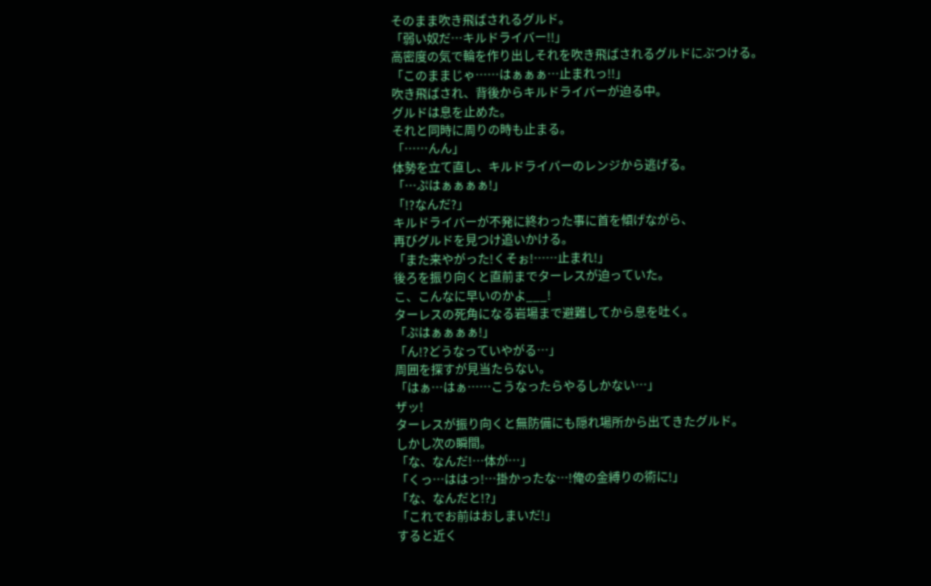そのまま吹き飛ばされるグルド。
「弱い奴だ…キルドライバー!!」
高密度の気で輪を作り出しそれを吹き飛ばされるグルドにぶつける。
「このままじゃ……はぁぁぁ…止まれっ!!」
吹き飛ばされ、背後からキルドライバーが迫る中。
グルドは息を止めた。
それと同時に周りの時も止まる。
「……んん」
体勢を立て直し、キルドライバーのレンジから逃げる。
「…ぷはぁぁぁぁ!」
「!?なんだ?」
キルドライバーが不発に終わった事に首を傾げながら、
再びグルドを見つけ追いかける。
「また来やがった!くそぉ!……止まれ!」
後ろを振り向くと直前までターレスが迫っていた。
こ、こんなに早いのかよ___!
ターレスの死角になる岩場まで避難してから息を吐く。
「ぷはぁぁぁぁ!」
「ん!?どうなっていやがる…」
周囲を探すが見当たらない。
「はぁ…はぁ……こうなったらやるしかない…」
ザッ!
ターレスが振り向くと無防備にも隠れ場所から出てきたグルド。
しかし次の瞬間。
「な、なんだ!…体が…」
「くっ…ははっ!…掛かったな…!俺の金縛りの術に!」
「な、なんだと!?」
「これでお前はおしまいだ!」
すると近く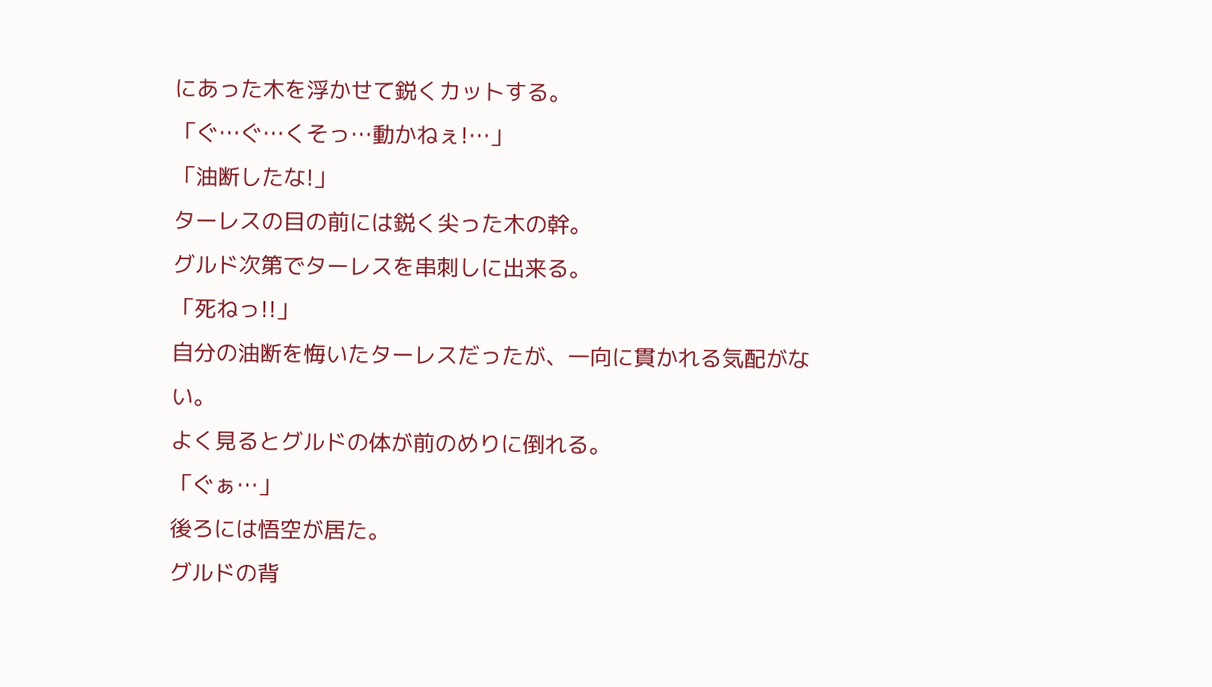にあった木を浮かせて鋭くカットする。
「ぐ…ぐ…くそっ…動かねぇ!…」
「油断したな!」
ターレスの目の前には鋭く尖った木の幹。
グルド次第でターレスを串刺しに出来る。
「死ねっ!!」
自分の油断を悔いたターレスだったが、一向に貫かれる気配がない。
よく見るとグルドの体が前のめりに倒れる。
「ぐぁ…」
後ろには悟空が居た。
グルドの背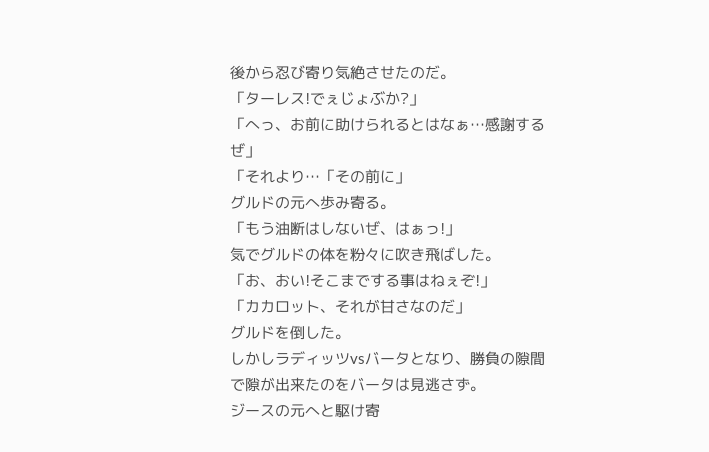後から忍び寄り気絶させたのだ。
「ターレス!でぇじょぶか?」
「へっ、お前に助けられるとはなぁ…感謝するぜ」
「それより…「その前に」
グルドの元へ歩み寄る。
「もう油断はしないぜ、はぁっ!」
気でグルドの体を粉々に吹き飛ばした。
「お、おい!そこまでする事はねぇぞ!」
「カカロット、それが甘さなのだ」
グルドを倒した。
しかしラディッツvsバータとなり、勝負の隙間で隙が出来たのをバータは見逃さず。
ジースの元へと駆け寄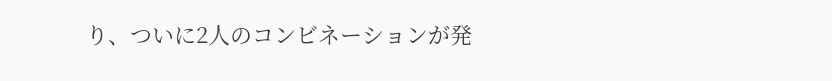り、ついに2人のコンビネーションが発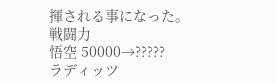揮される事になった。
戦闘力
悟空 50000→?????
ラディッツ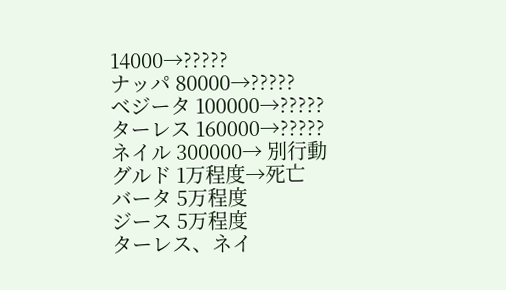14000→?????
ナッパ 80000→?????
ベジータ 100000→?????
ターレス 160000→?????
ネイル 300000→ 別行動
グルド 1万程度→死亡
バータ 5万程度
ジース 5万程度
ターレス、ネイ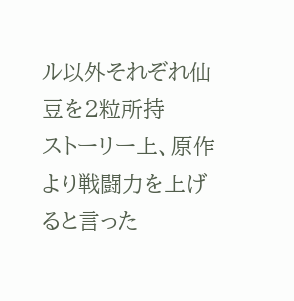ル以外それぞれ仙豆を2粒所持
ストーリー上、原作より戦闘力を上げると言った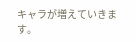キャラが増えていきます。